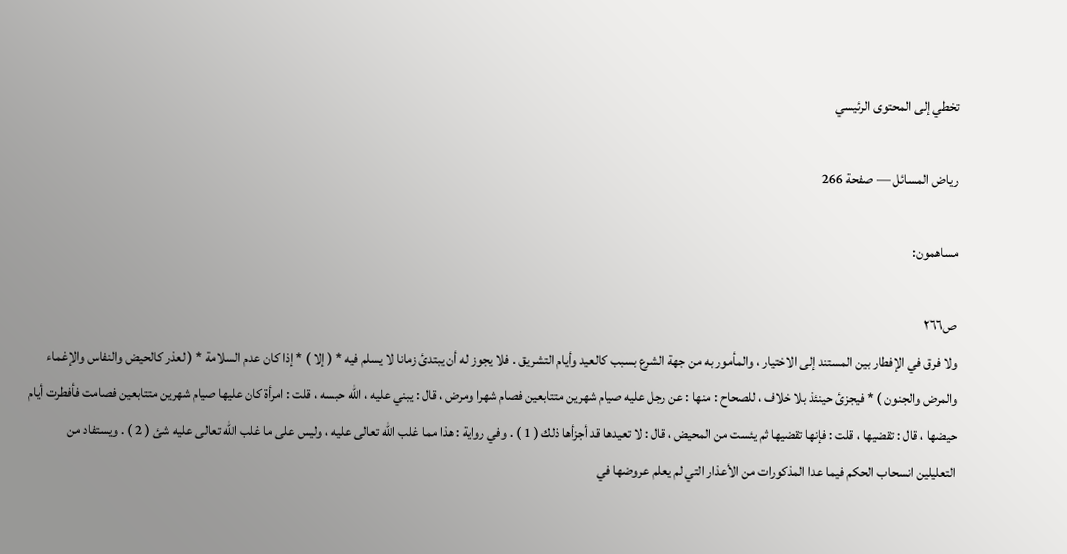تخطي إلى المحتوى الرئيسي

رياض المسائل — صفحة 266

مساهمون:

ص٢٦٦
ولا فرق في الإفطار بين المستند إلى الاختيار ، والمأمور به من جهة الشرع بسبب كالعيد وأيام التشريق . فلا يجوز له أن يبتدئ زمانا لا يسلم فيه * ( إلا ) * إذا كان عدم السلامة * ( لعذر كالحيض والنفاس والإغماء والمرض والجنون ) * فيجزئ حينئذ بلا خلاف ، للصحاح : منها : عن رجل عليه صيام شهرين متتابعين فصام شهرا ومرض ، قال : يبني عليه ، الله حبسه ، قلت : امرأة كان عليها صيام شهرين متتابعين فصامت فأفطرت أيام حيضها ، قال : تقضيها ، قلت : فإنها تقضيها ثم يئست من المحيض ، قال : لا تعيدها قد أجزأها ذلك ( 1 ) . وفي رواية : هذا مما غلب الله تعالى عليه ، وليس على ما غلب الله تعالى عليه شئ ( 2 ) . ويستفاد من التعليلين انسحاب الحكم فيما عدا المذكورات من الأعذار التي لم يعلم عروضها في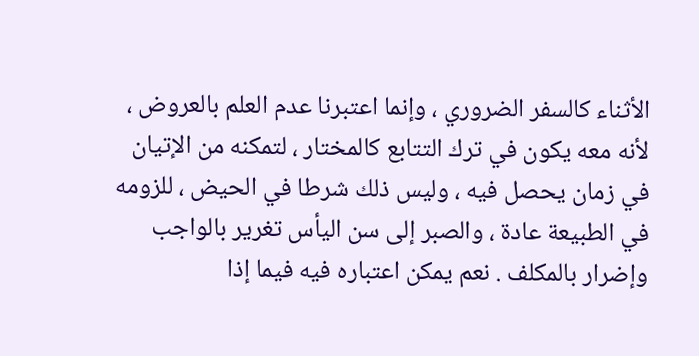الأثناء كالسفر الضروري ، وإنما اعتبرنا عدم العلم بالعروض ، لأنه معه يكون في ترك التتابع كالمختار ، لتمكنه من الإتيان في زمان يحصل فيه ، وليس ذلك شرطا في الحيض ، للزومه في الطبيعة عادة ، والصبر إلى سن اليأس تغرير بالواجب وإضرار بالمكلف . نعم يمكن اعتباره فيه فيما إذا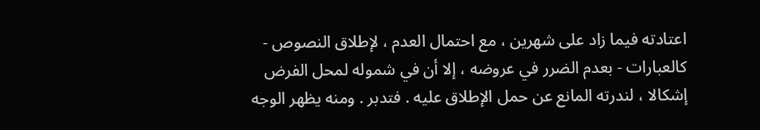اعتادته فيما زاد على شهرين ، مع احتمال العدم ، لإطلاق النصوص - كالعبارات - بعدم الضرر في عروضه ، إلا أن في شموله لمحل الفرض إشكالا ، لندرته المانع عن حمل الإطلاق عليه . فتدبر . ومنه يظهر الوجه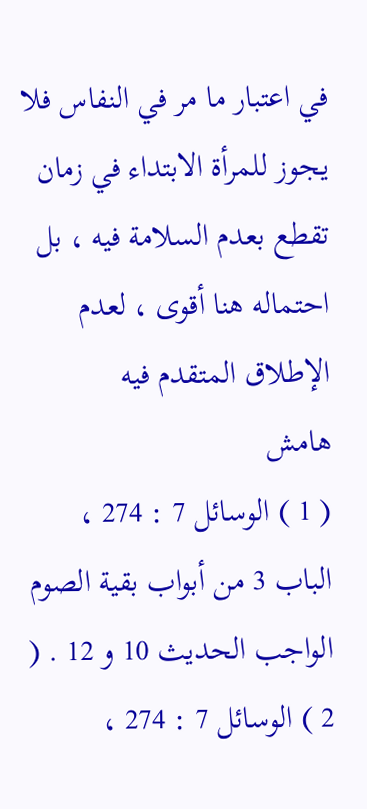في اعتبار ما مر في النفاس فلا يجوز للمرأة الابتداء في زمان تقطع بعدم السلامة فيه ، بل احتماله هنا أقوى ، لعدم الإطلاق المتقدم فيه
هامش
( 1 ) الوسائل 7 : 274 ، الباب 3 من أبواب بقية الصوم الواجب الحديث 10 و 12 . ( 2 ) الوسائل 7 : 274 ،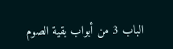الباب 3 من أبواب بقية الصوم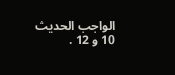الواجب الحديث 10 و 12 .